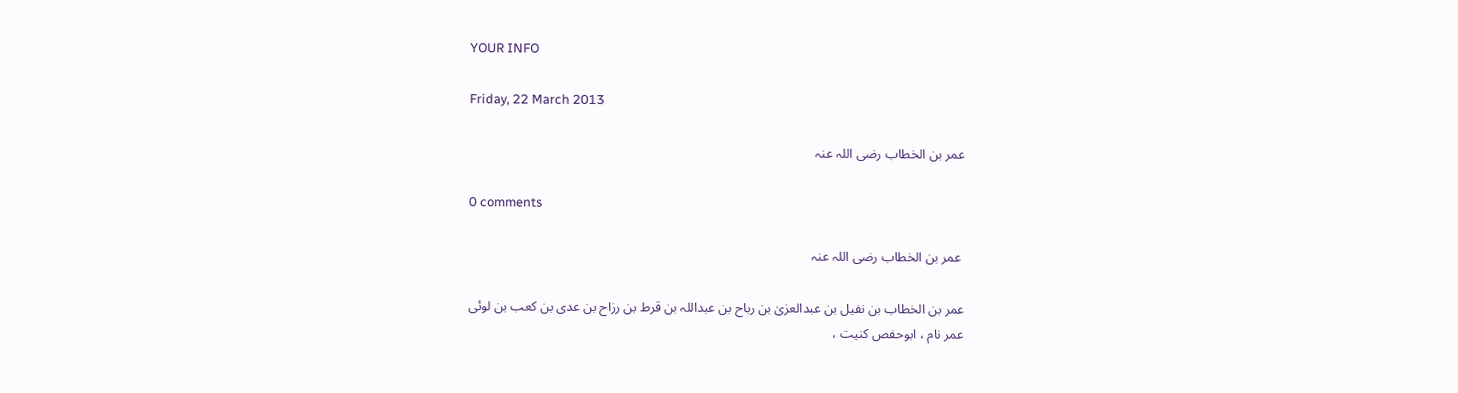YOUR INFO

Friday, 22 March 2013

عمر بن الخطاب رضی اللہ عنہ

0 comments

 عمر بن الخطاب رضی اللہ عنہ

عمر بن الخطاب بن نفیل بن عبدالعزیٰ بن رباح بن عبداللہ بن قرط بن رزاح بن عدی بن کعب بن لوئی
عمر نام ، ابوحفص کنیت ،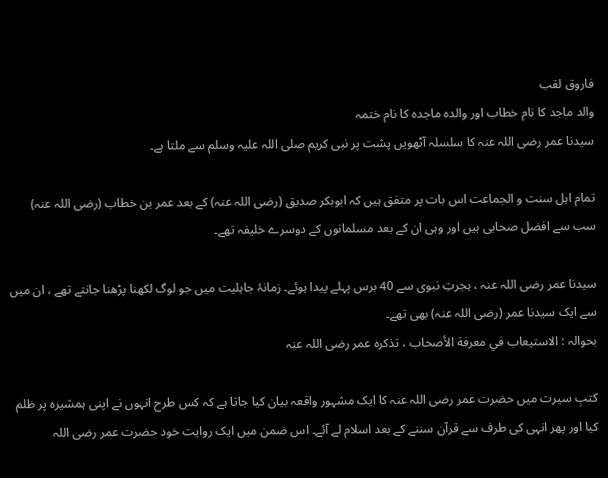فاروق لقب
والد ماجد کا نام خطاب اور والدہ ماجدہ کا نام ختمہ
سیدنا عمر رضی اللہ عنہ کا سلسلہ آٹھویں پشت پر نبی کریم صلی اللہ علیہ وسلم سے ملتا ہے۔

تمام اہل سنت و الجماعت اس بات پر متفق ہیں کہ ابوبکر صدیق (رضی اللہ عنہ) کے بعد عمر بن خطاب (رضی اللہ عنہ) سب سے افضل صحابی ہیں اور وہی ان کے بعد مسلمانوں کے دوسرے خلیفہ تھے۔

سیدنا عمر رضی اللہ عنہ ، ہجرتِ نبوی سے 40 برس پہلے پیدا ہوئے۔ زمانۂ جاہلیت میں جو لوگ لکھنا پڑھنا جانتے تھے ، ان میں سے ایک سیدنا عمر (رضی اللہ عنہ) بھی تھے۔
بحوالہ : الاستيعاب في معرفة الأصحاب ، تذکرہ عمر رضی اللہ عنہ

کتبِ سیرت میں حضرت عمر رضی اللہ عنہ کا ایک مشہور واقعہ بیان کیا جاتا ہے کہ کس طرح انہوں نے اپنی ہمشیرہ پر ظلم کیا اور پھر انہی کی طرف سے قرآن سننے کے بعد اسلام لے آئے۔ اس ضمن میں ایک روایت خود حضرت عمر رضی اللہ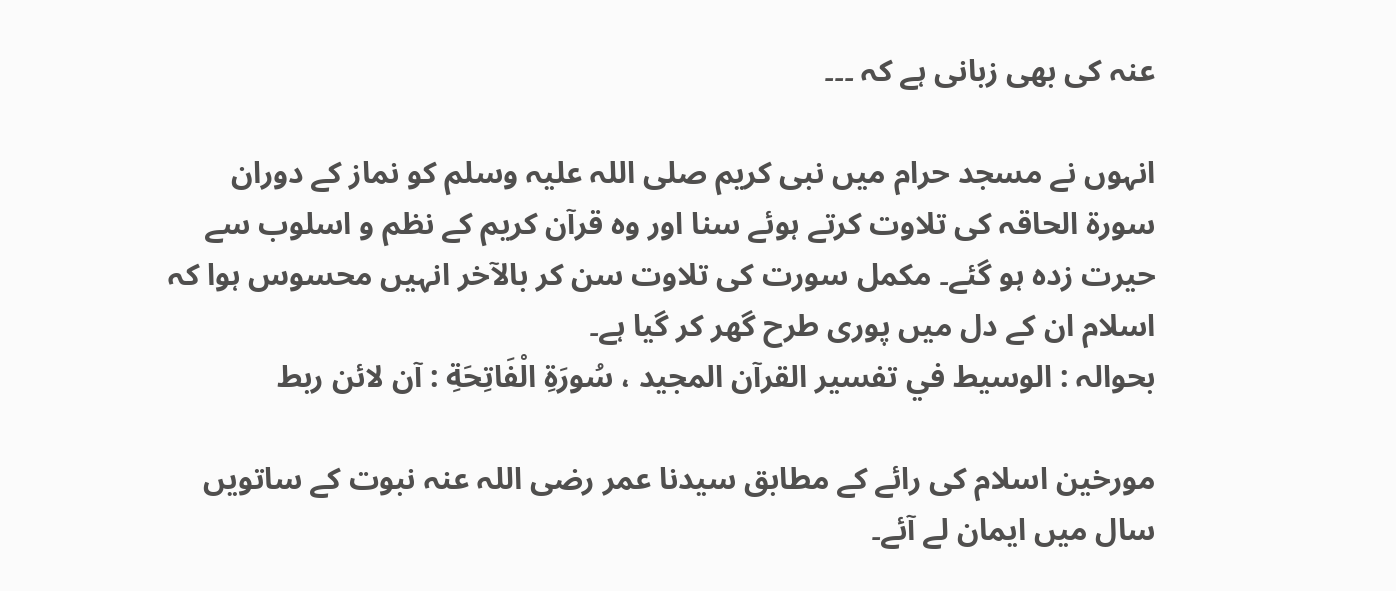عنہ کی بھی زبانی ہے کہ ۔۔۔

انہوں نے مسجد حرام میں نبی کریم صلی اللہ علیہ وسلم کو نماز کے دوران سورۃ الحاقہ کی تلاوت کرتے ہوئے سنا اور وہ قرآن کریم کے نظم و اسلوب سے حیرت زدہ ہو گئے۔ مکمل سورت کی تلاوت سن کر بالآخر انہیں محسوس ہوا کہ اسلام ان کے دل میں پوری طرح گھر کر گیا ہے۔
بحوالہ : الوسيط في تفسير القرآن المجيد ، سُورَةِ الْفَاتِحَةِ : آن لائن ربط

مورخین اسلام کی رائے کے مطابق سیدنا عمر رضی اللہ عنہ نبوت کے ساتویں سال میں ایمان لے آئے۔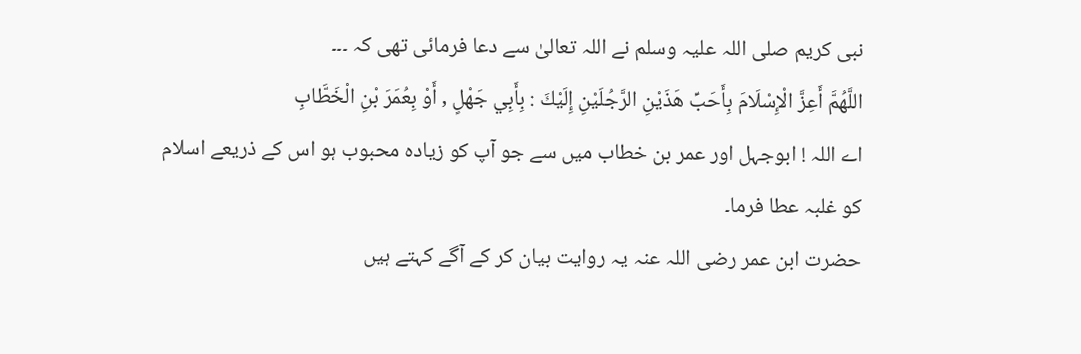نبی کریم صلی اللہ علیہ وسلم نے اللہ تعالیٰ سے دعا فرمائی تھی کہ ۔۔۔
اللَّهُمَّ أَعِزَّ الْإِسْلَامَ بِأَحَبِّ هَذَيْنِ الرَّجُلَيْنِ إِلَيْكَ : بِأَبِي جَهْلٍ , أَوْ بِعُمَرَ بْنِ الْخَطَّابِ
اے اللہ ! ابوجہل اور عمر بن خطاب میں سے جو آپ کو زیادہ محبوب ہو اس کے ذریعے اسلام کو غلبہ عطا فرما۔
حضرت ابن عمر رضی اللہ عنہ یہ روایت بیان کر کے آگے کہتے ہیں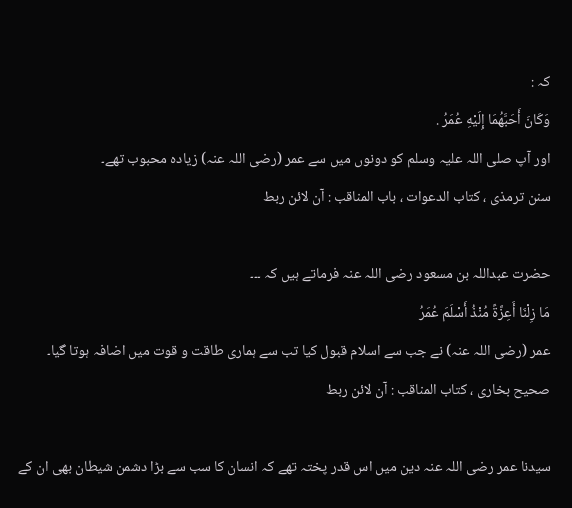کہ :
وَكَانَ أَحَبَّهُمَا إِلَيْهِ عُمَرُ .
اور آپ صلی اللہ علیہ وسلم کو دونوں میں سے عمر (رضی اللہ عنہ) زیادہ محبوب تھے۔
سنن ترمذی ، کتاب الدعوات ، باب المناقب : آن لائن ربط

حضرت عبداللہ بن مسعود رضی اللہ عنہ فرماتے ہیں کہ ۔۔۔
مَا زِلْنَا أَعِزَّةً مُنْذُ أَسْلَمَ عُمَرُ
عمر (رضی اللہ عنہ) نے جب سے اسلام قبول کیا تب سے ہماری طاقت و قوت میں اضافہ ہوتا گیا۔
صحیح بخاری ، کتاب المناقب : آن لائن ربط

سیدنا عمر رضی اللہ عنہ دین میں اس قدر پختہ تھے کہ انسان کا سب سے بڑا دشمن شیطان بھی ان کے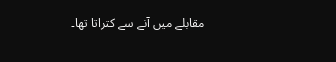مقابلے میں آنے سے کتراتا تھا۔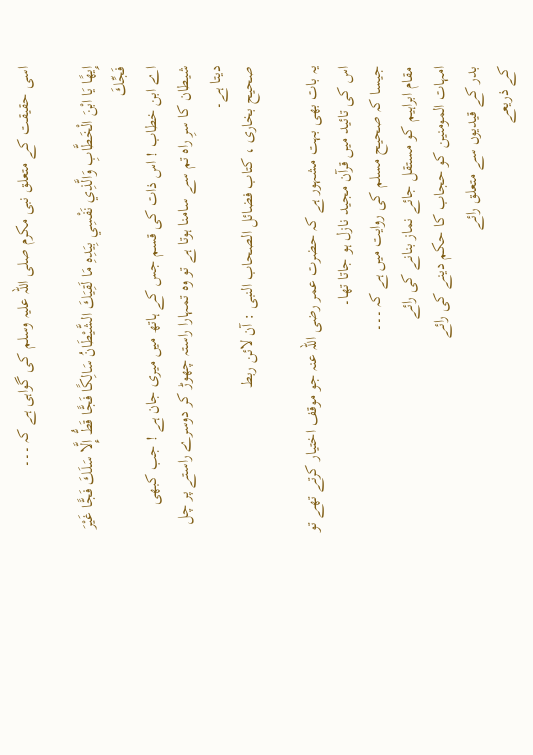اسی حقیقت کے متعلق نبی مکرم صلی اللہ علیہ وسلم کی گواہی ہے کہ ۔۔۔

إِيهًا يَا ابْنَ الْخَطَّابِ وَالَّذِي نَفْسِي بِيَدِهِ مَا لَقِيَكَ الشَّيْطَانُ سَالِكًا فَجًّا قَطُّ إِلَّا سَلَكَ فَجًّا غَيْرَ فَجِّكَ
اے ابن خطاب ! اس ذات کی قسم جس کے ہاتھ میں میری جان ہے ! جب کبھی شیطان کا سرِ راہ تم سے سامنا ہوتا ہے تو وہ تمہارا راستہ چھوڑ کر دوسرے راستے پر چل دیتا ہے۔
صحیح بخاری ، کتاب فضائل الصحاب النبی : آن لائن ربط

یہ بات بھی بہت مشہور ہے کہ حضرت عمر رضی اللہ عنہ جو موقف اختیار کرتے تھے تو اس کی تائید میں قرآن مجید نازل ہو جاتا تھا۔
جیسا کہ صحیح مسلم کی روایت میں ہے کہ ۔۔۔
مقام ابراہیم کو مستقل جائے نماز بنانے کی رائے
امہات المومنین کو حجاب کا حکم دینے کی رائے
بدر کے قیدیوں سے متعلق رائے
کے ذریعے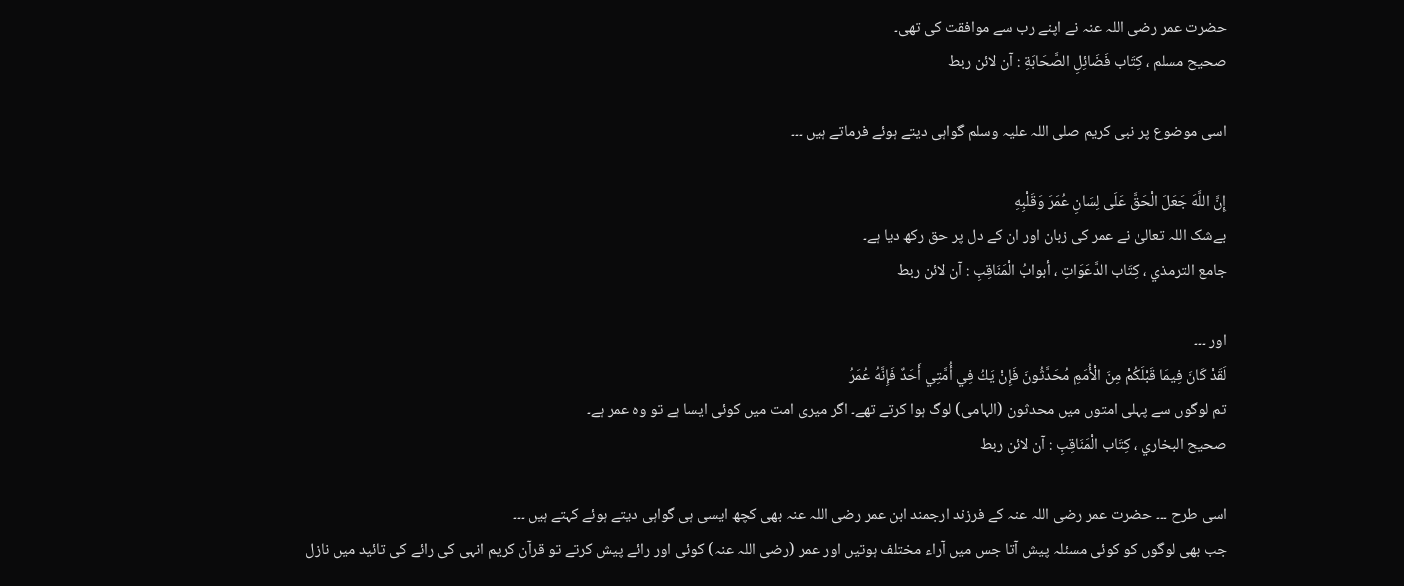حضرت عمر رضی اللہ عنہ نے اپنے رب سے موافقت کی تھی۔
صحيح مسلم ، كِتَاب فَضَائِلِ الصَّحَابَةِ : آن لائن ربط

اسی موضوع پر نبی کریم صلی اللہ علیہ وسلم گواہی دیتے ہوئے فرماتے ہیں ۔۔۔

إِنَّ اللَّهَ جَعَلَ الْحَقَّ عَلَى لِسَانِ عُمَرَ وَقَلْبِهِ
بےشک اللہ تعالیٰ نے عمر کی زبان اور ان کے دل پر حق رکھ دیا ہے۔
جامع الترمذي ، كِتَاب الدَّعَوَاتِ ، أبوابُ الْمَنَاقِبِ : آن لائن ربط

اور ۔۔۔
لَقَدْ كَانَ فِيمَا قَبْلَكُمْ مِنَ الْأُمَمِ مُحَدَّثُونَ فَإِنْ يَكُ فِي أُمَّتِي أَحَدٌ فَإِنَّهُ عُمَرُ
تم لوگوں سے پہلی امتوں میں محدثون (الہامی) لوگ ہوا کرتے تھے۔ اگر میری امت میں کوئی ایسا ہے تو وہ عمر ہے۔
صحيح البخاري ، كِتَاب الْمَنَاقِبِ : آن لائن ربط

اسی طرح ۔۔۔ حضرت عمر رضی اللہ عنہ کے فرزند ارجمند ابن عمر رضی اللہ عنہ بھی کچھ ایسی ہی گواہی دیتے ہوئے کہتے ہیں ۔۔۔
جب بھی لوگوں کو کوئی مسئلہ پیش آتا جس میں آراء مختلف ہوتیں اور عمر (رضی اللہ عنہ) کوئی اور رائے پیش کرتے تو قرآن کریم انہی کی رائے کی تائید میں نازل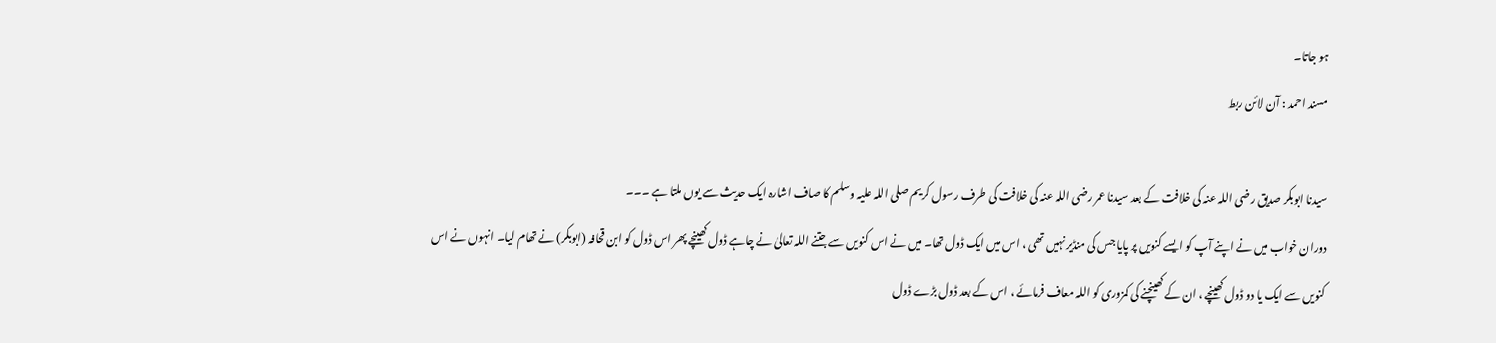ہو جاتا۔
مسند احمد : آن لائن ربط

سیدنا ابوبکر صدیق رضی اللہ عنہ کی خلافت کے بعد سیدنا عمر رضی اللہ عنہ کی خلافت کی طرف رسول کریم صلی اللہ علیہ وسلم کا صاف اشارہ ایک حدیث سے یوں ملتا ہے ۔۔۔
دوران خواب میں نے اپنے آپ کو ایسے کنویں پر پایا جس کی منڈیر نہیں تھی ، اس میں ایک ڈول تھا۔ میں نے اس کنویں سے جتنے اللہ تعالیٰ نے چاہے ڈول کھینچے پھر اس ڈول کو ابن قحافہ (ابوبکر) نے تھام لیا۔ انہوں نے اس کنویں سے ایک یا دو ڈول کھینچے ، ان کے کھینچنے کی کمزوری کو اللہ معاف فرمائے ، اس کے بعد ڈول بڑے ڈول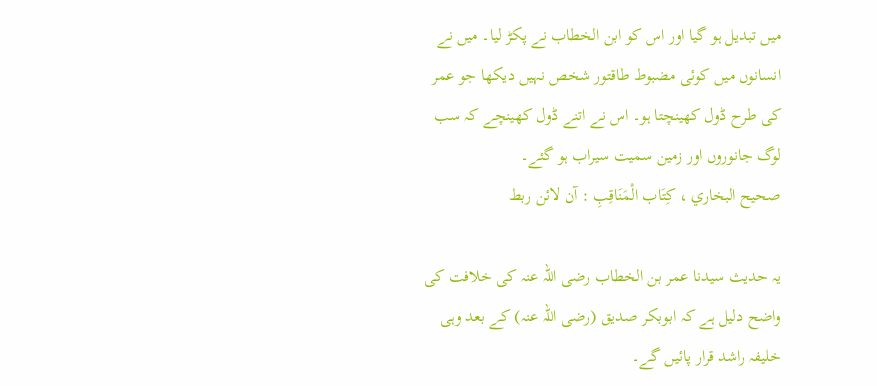میں تبدیل ہو گیا اور اس کو ابن الخطاب نے پکڑ لیا۔ میں نے انسانوں میں کوئی مضبوط طاقتور شخص نہیں دیکھا جو عمر کی طرح ڈول کھینچتا ہو۔ اس نے اتنے ڈول کھینچے کہ سب لوگ جانوروں اور زمین سمیت سیراب ہو گئے۔
صحيح البخاري ، كِتَاب الْمَنَاقِبِ : آن لائن ربط

یہ حدیث سیدنا عمر بن الخطاب رضی اللہ عنہ کی خلافت کی واضح دلیل ہے کہ ابوبکر صدیق (رضی اللہ عنہ) کے بعد وہی خلیفہ راشد قرار پائیں گے۔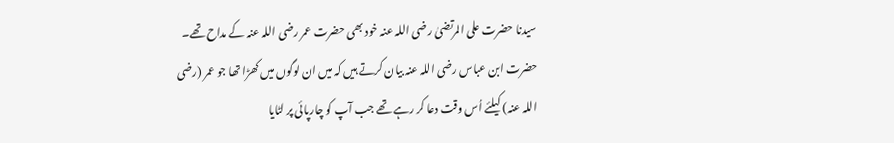سیدنا حضرت علی المرتضیٰ رضی اللہ عنہ خود بھی حضرت عمر رضی اللہ عنہ کے مداح تھے۔
حضرت ابن عباس رضی اللہ عنہ بیان کرتے ہیں کہ میں ان لوگوں میں کھڑا تھا جو عمر (رضی اللہ عنہ) کیلئے اُس وقت دعا کر رہے تھے جب آپ کو چارپائی پر لٹایا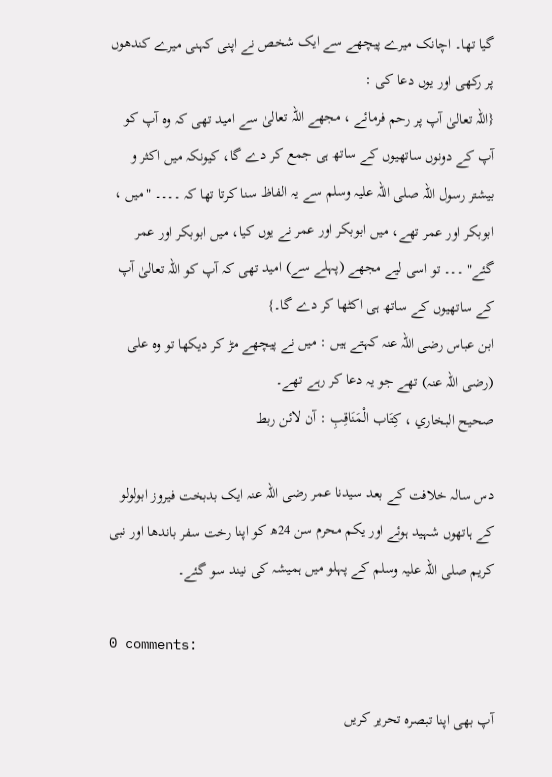گیا تھا۔ اچانک میرے پیچھے سے ایک شخص نے اپنی کہنی میرے کندھوں پر رکھی اور یوں دعا کی :
{اللہ تعالیٰ آپ پر رحم فرمائے ، مجھے اللہ تعالیٰ سے امید تھی کہ وہ آپ کو آپ کے دونوں ساتھیوں کے ساتھ ہی جمع کر دے گا، کیونکہ میں اکثر و بیشتر رسول اللہ صلی اللہ علیہ وسلم سے یہ الفاظ سنا کرتا تھا کہ ۔۔۔۔ "میں ، ابوبکر اور عمر تھے، میں ابوبکر اور عمر نے یوں کیا، میں ابوبکر اور عمر گئے" ۔۔۔ تو اسی لیے مجھے (پہلے سے) امید تھی کہ آپ کو اللہ تعالیٰ آپ کے ساتھیوں کے ساتھ ہی اکٹھا کر دے گا۔}
ابن عباس رضی اللہ عنہ کہتے ہیں : میں نے پیچھے مڑ کر دیکھا تو وہ علی (رضی اللہ عنہ) تھے جو یہ دعا کر رہے تھے۔
صحيح البخاري ، كِتَاب الْمَنَاقِبِ : آن لائن ربط

دس سالہ خلافت کے بعد سیدنا عمر رضی اللہ عنہ ایک بدبخت فیروز ابولولو کے ہاتھوں شہید ہوئے اور یکم محرم سن 24ھ کو اپنا رخت سفر باندھا اور نبی کریم صلی اللہ علیہ وسلم کے پہلو میں ہمیشہ کی نیند سو گئے۔

0 comments:

آپ بھی اپنا تبصرہ تحریر کریں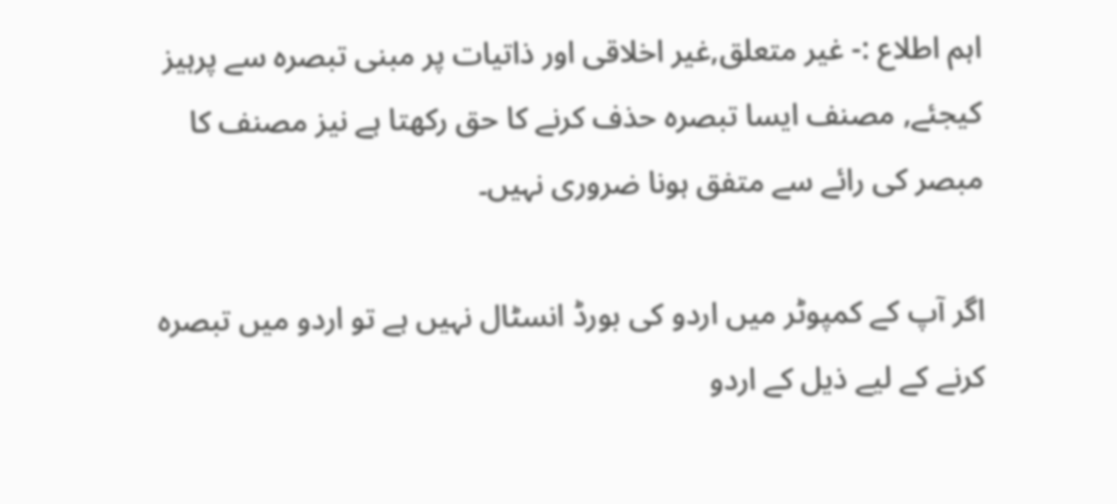اہم اطلاع :- غیر متعلق,غیر اخلاقی اور ذاتیات پر مبنی تبصرہ سے پرہیز کیجئے, مصنف ایسا تبصرہ حذف کرنے کا حق رکھتا ہے نیز مصنف کا مبصر کی رائے سے متفق ہونا ضروری نہیں۔

اگر آپ کے کمپوٹر میں اردو کی بورڈ انسٹال نہیں ہے تو اردو میں تبصرہ کرنے کے لیے ذیل کے اردو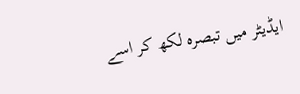ایڈیٹر میں تبصرہ لکھ کر اسے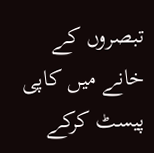تبصروں کے خانے میں کاپی پیسٹ کرکے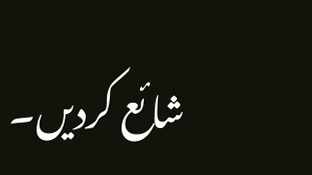شائع کردیں۔